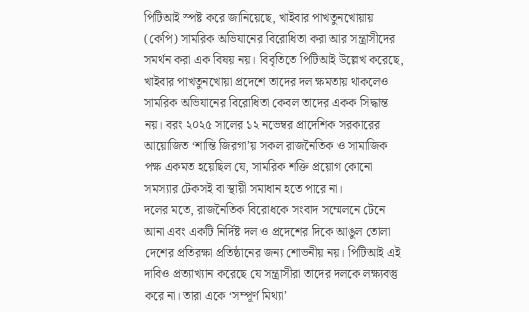পিটিআই স্পষ্ট করে জানিয়েছে, খাইবার পাখতুনখোয়ায় (কেপি) সামরিক অভিযানের বিরোধিতা করা আর সন্ত্রাসীদের সমর্থন করা এক বিষয় নয়। বিবৃতিতে পিটিআই উল্লেখ করেছে, খাইবার পাখতুনখোয়া প্রদেশে তাদের দল ক্ষমতায় থাকলেও সামরিক অভিযানের বিরোধিতা কেবল তাদের একক সিদ্ধান্ত নয়। বরং ২০২৫ সালের ১২ নভেম্বর প্রাদেশিক সরকারের আয়োজিত ‘শান্তি জিরগা’য় সকল রাজনৈতিক ও সামাজিক পক্ষ একমত হয়েছিল যে, সামরিক শক্তি প্রয়োগ কোনো সমস্যার টেকসই বা স্থায়ী সমাধান হতে পারে না।
দলের মতে, রাজনৈতিক বিরোধকে সংবাদ সম্মেলনে টেনে আনা এবং একটি নির্দিষ্ট দল ও প্রদেশের দিকে আঙুল তোলা দেশের প্রতিরক্ষা প্রতিষ্ঠানের জন্য শোভনীয় নয়। পিটিআই এই দাবিও প্রত্যাখ্যান করেছে যে সন্ত্রাসীরা তাদের দলকে লক্ষ্যবস্তু করে না। তারা একে ‘সম্পূর্ণ মিথ্যা’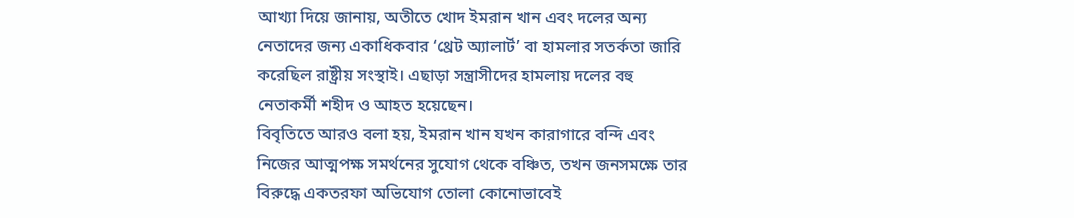আখ্যা দিয়ে জানায়, অতীতে খোদ ইমরান খান এবং দলের অন্য নেতাদের জন্য একাধিকবার ‘থ্রেট অ্যালার্ট’ বা হামলার সতর্কতা জারি করেছিল রাষ্ট্রীয় সংস্থাই। এছাড়া সন্ত্রাসীদের হামলায় দলের বহু নেতাকর্মী শহীদ ও আহত হয়েছেন।
বিবৃতিতে আরও বলা হয়, ইমরান খান যখন কারাগারে বন্দি এবং নিজের আত্মপক্ষ সমর্থনের সুযোগ থেকে বঞ্চিত, তখন জনসমক্ষে তার বিরুদ্ধে একতরফা অভিযোগ তোলা কোনোভাবেই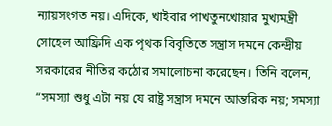ন্যায়সংগত নয়। এদিকে, খাইবার পাখতুনখোয়ার মুখ্যমন্ত্রী সোহেল আফ্রিদি এক পৃথক বিবৃতিতে সন্ত্রাস দমনে কেন্দ্রীয় সরকারের নীতির কঠোর সমালোচনা করেছেন। তিনি বলেন, “সমস্যা শুধু এটা নয় যে রাষ্ট্র সন্ত্রাস দমনে আন্তরিক নয়; সমস্যা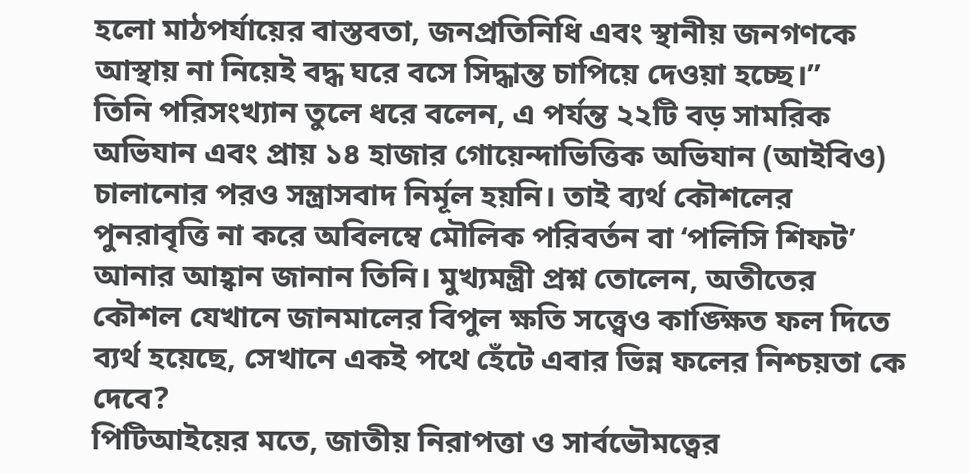হলো মাঠপর্যায়ের বাস্তবতা, জনপ্রতিনিধি এবং স্থানীয় জনগণকে আস্থায় না নিয়েই বদ্ধ ঘরে বসে সিদ্ধান্ত চাপিয়ে দেওয়া হচ্ছে।”
তিনি পরিসংখ্যান তুলে ধরে বলেন, এ পর্যন্ত ২২টি বড় সামরিক অভিযান এবং প্রায় ১৪ হাজার গোয়েন্দাভিত্তিক অভিযান (আইবিও) চালানোর পরও সন্ত্রাসবাদ নির্মূল হয়নি। তাই ব্যর্থ কৌশলের পুনরাবৃত্তি না করে অবিলম্বে মৌলিক পরিবর্তন বা ‘পলিসি শিফট’ আনার আহ্বান জানান তিনি। মুখ্যমন্ত্রী প্রশ্ন তোলেন, অতীতের কৌশল যেখানে জানমালের বিপুল ক্ষতি সত্ত্বেও কাঙ্ক্ষিত ফল দিতে ব্যর্থ হয়েছে, সেখানে একই পথে হেঁটে এবার ভিন্ন ফলের নিশ্চয়তা কে দেবে?
পিটিআইয়ের মতে, জাতীয় নিরাপত্তা ও সার্বভৌমত্বের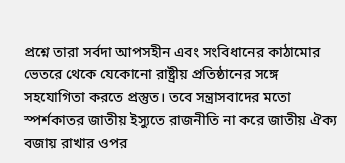প্রশ্নে তারা সর্বদা আপসহীন এবং সংবিধানের কাঠামোর ভেতরে থেকে যেকোনো রাষ্ট্রীয় প্রতিষ্ঠানের সঙ্গে সহযোগিতা করতে প্রস্তুত। তবে সন্ত্রাসবাদের মতো স্পর্শকাতর জাতীয় ইস্যুতে রাজনীতি না করে জাতীয় ঐক্য বজায় রাখার ওপর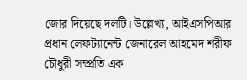জোর দিয়েছে দলটি। উল্লেখ্য, আইএসপিআর প্রধান লেফট্যানেন্ট জেনারেল আহমেদ শরীফ চৌধুরী সম্প্রতি এক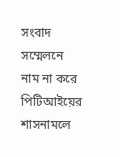সংবাদ সম্মেলনে নাম না করে পিটিআইয়ের শাসনামলে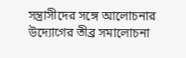সন্ত্রাসীদের সঙ্গে আলোচনার উদ্যোগের তীব্র সমালোচনা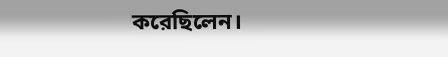করেছিলেন।